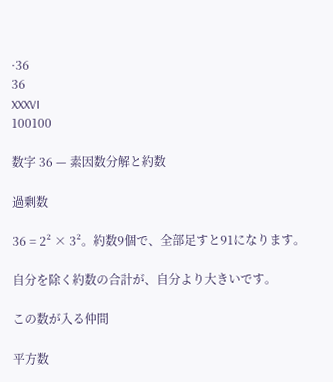·36
36
XXXVI
100100

数字 36 — 素因数分解と約数

過剰数

36 = 2² × 3²。約数9個で、全部足すと91になります。

自分を除く約数の合計が、自分より大きいです。

この数が入る仲間

平方数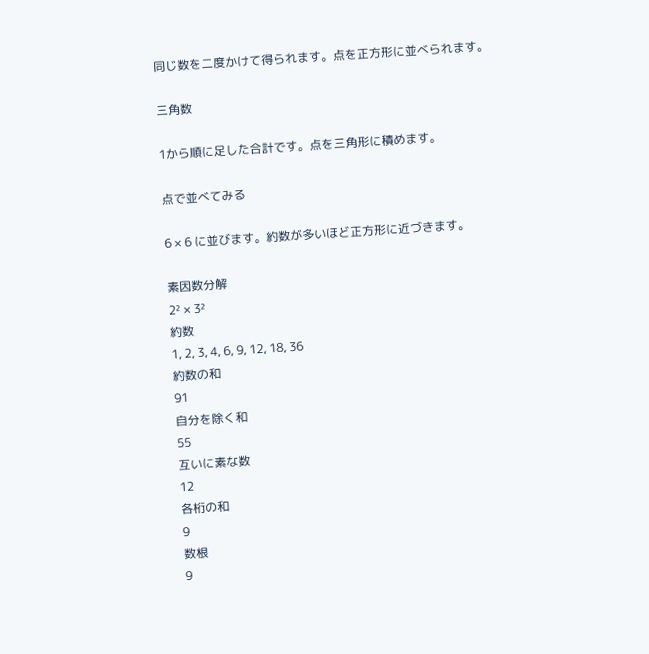同じ数を二度かけて得られます。点を正方形に並べられます。

三角数

1から順に足した合計です。点を三角形に積めます。

点で並べてみる

6 × 6 に並びます。約数が多いほど正方形に近づきます。

素因数分解
2² × 3²
約数
1, 2, 3, 4, 6, 9, 12, 18, 36
約数の和
91
自分を除く和
55
互いに素な数
12
各桁の和
9
数根
9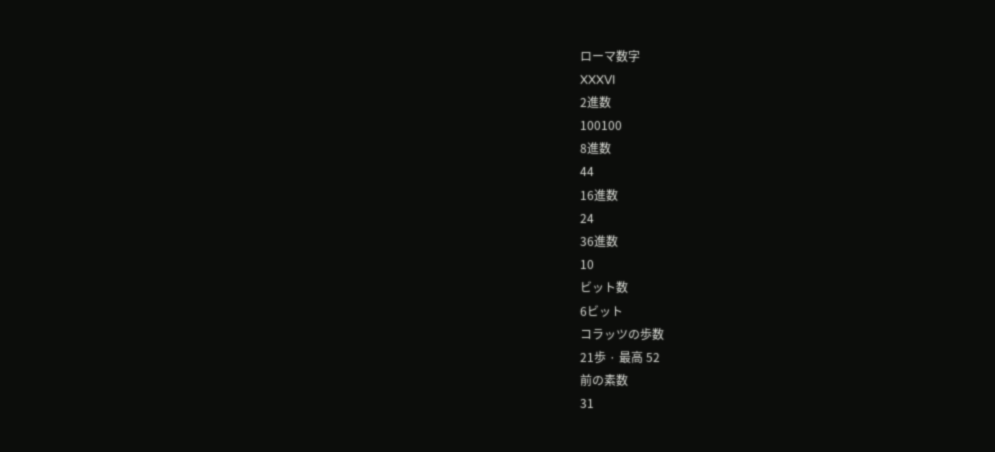ローマ数字
XXXVI
2進数
100100
8進数
44
16進数
24
36進数
10
ビット数
6ビット
コラッツの歩数
21歩 · 最高 52
前の素数
31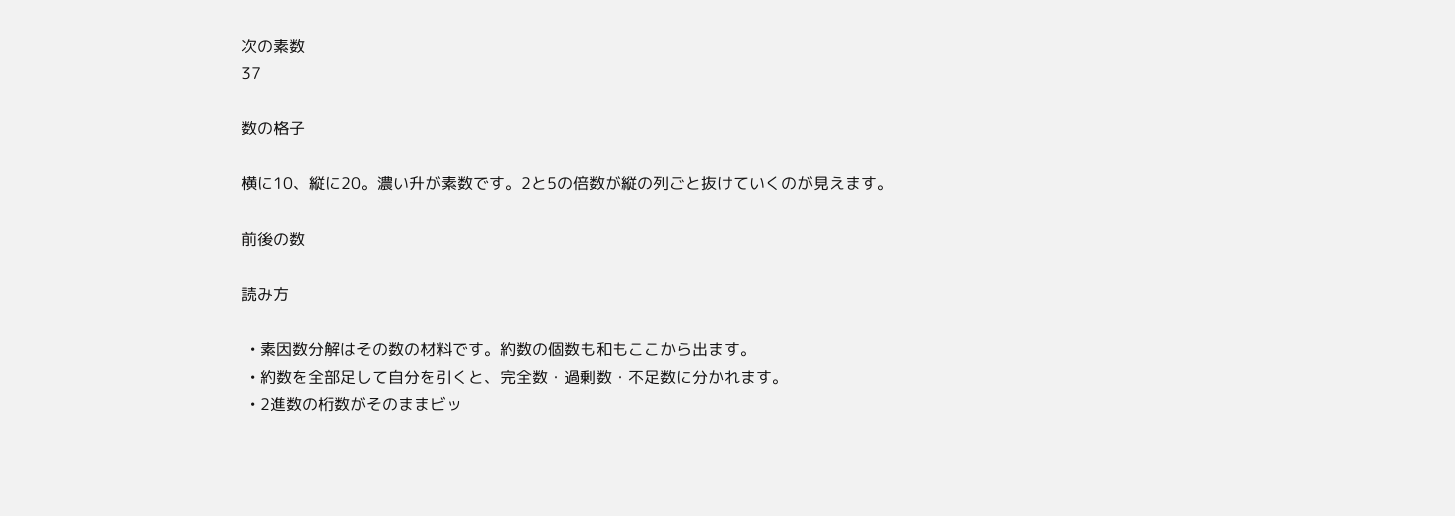次の素数
37

数の格子

横に10、縦に20。濃い升が素数です。2と5の倍数が縦の列ごと抜けていくのが見えます。

前後の数

読み方

  • 素因数分解はその数の材料です。約数の個数も和もここから出ます。
  • 約数を全部足して自分を引くと、完全数・過剰数・不足数に分かれます。
  • 2進数の桁数がそのままビッ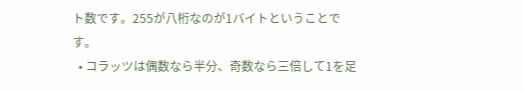ト数です。255が八桁なのが1バイトということです。
  • コラッツは偶数なら半分、奇数なら三倍して1を足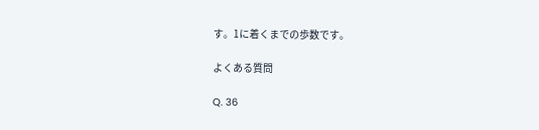す。1に着くまでの歩数です。

よくある質問

Q. 36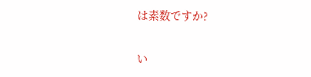は素数ですか?

い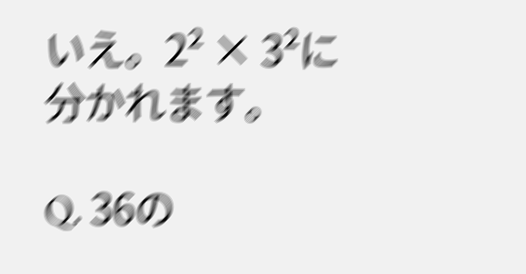いえ。2² × 3²に分かれます。

Q. 36の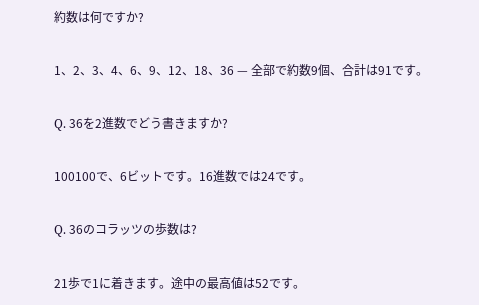約数は何ですか?

1、2、3、4、6、9、12、18、36 — 全部で約数9個、合計は91です。

Q. 36を2進数でどう書きますか?

100100で、6ビットです。16進数では24です。

Q. 36のコラッツの歩数は?

21歩で1に着きます。途中の最高値は52です。